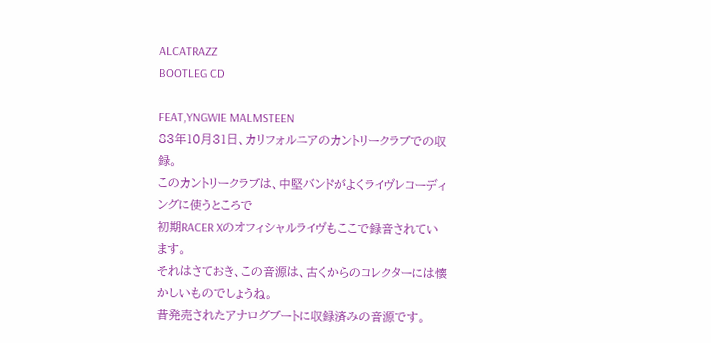ALCATRAZZ
BOOTLEG CD

FEAT,YNGWIE MALMSTEEN
83年10月31日、カリフォルニアのカントリークラブでの収録。
このカントリークラブは、中堅バンドがよくライヴレコーディングに使うところで
初期RACER Xのオフィシャルライヴもここで録音されています。
それはさておき、この音源は、古くからのコレクターには懐かしいものでしょうね。
昔発売されたアナログブートに収録済みの音源です。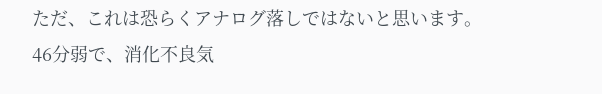ただ、これは恐らくアナログ落しではないと思います。
46分弱で、消化不良気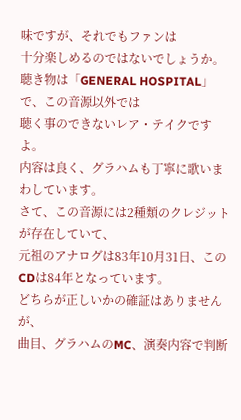味ですが、それでもファンは
十分楽しめるのではないでしょうか。
聴き物は「GENERAL HOSPITAL」で、この音源以外では
聴く事のできないレア・テイクですよ。
内容は良く、グラハムも丁寧に歌いまわしています。
さて、この音源には2種類のクレジットが存在していて、
元祖のアナログは83年10月31日、このCDは84年となっています。
どちらが正しいかの確証はありませんが、
曲目、グラハムのMC、演奏内容で判断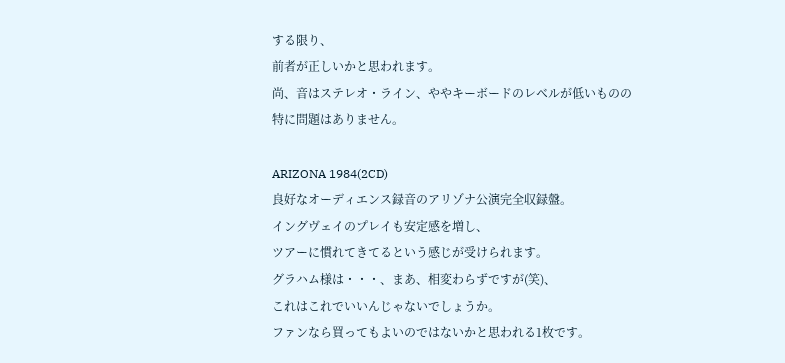する限り、
前者が正しいかと思われます。
尚、音はステレオ・ライン、ややキーボードのレベルが低いものの
特に問題はありません。

ARIZONA 1984(2CD)
良好なオーディエンス録音のアリゾナ公演完全収録盤。
イングヴェイのプレイも安定感を増し、
ツアーに慣れてきてるという感じが受けられます。
グラハム様は・・・、まあ、相変わらずですが(笑)、
これはこれでいいんじゃないでしょうか。
ファンなら買ってもよいのではないかと思われる1枚です。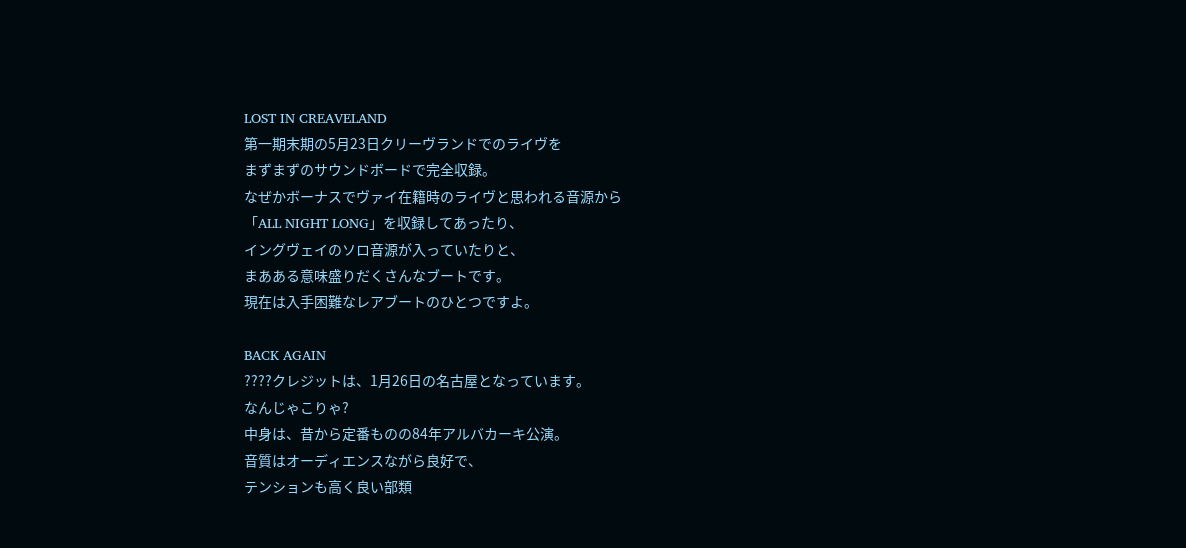LOST IN CREAVELAND
第一期末期の5月23日クリーヴランドでのライヴを
まずまずのサウンドボードで完全収録。
なぜかボーナスでヴァイ在籍時のライヴと思われる音源から
「ALL NIGHT LONG」を収録してあったり、
イングヴェイのソロ音源が入っていたりと、
まあある意味盛りだくさんなブートです。
現在は入手困難なレアブートのひとつですよ。

BACK AGAIN
????クレジットは、1月26日の名古屋となっています。
なんじゃこりゃ?
中身は、昔から定番ものの84年アルバカーキ公演。
音質はオーディエンスながら良好で、
テンションも高く良い部類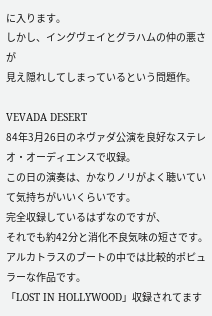に入ります。
しかし、イングヴェイとグラハムの仲の悪さが
見え隠れしてしまっているという問題作。

VEVADA DESERT
84年3月26日のネヴァダ公演を良好なステレオ・オーディエンスで収録。
この日の演奏は、かなりノリがよく聴いていて気持ちがいいくらいです。
完全収録しているはずなのですが、
それでも約42分と消化不良気味の短さです。
アルカトラスのブートの中では比較的ポピュラーな作品です。
「LOST IN HOLLYWOOD」収録されてます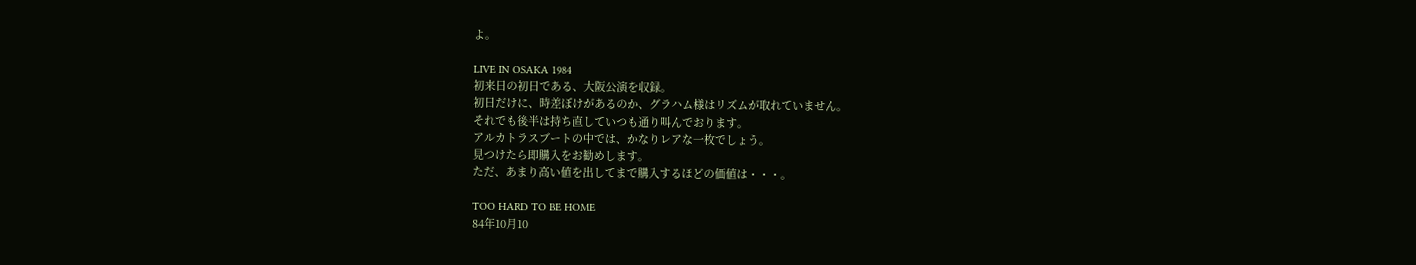よ。

LIVE IN OSAKA 1984
初来日の初日である、大阪公演を収録。
初日だけに、時差ぼけがあるのか、グラハム様はリズムが取れていません。
それでも後半は持ち直していつも通り叫んでおります。
アルカトラスブートの中では、かなりレアな一枚でしょう。
見つけたら即購入をお勧めします。
ただ、あまり高い値を出してまで購入するほどの価値は・・・。

TOO HARD TO BE HOME
84年10月10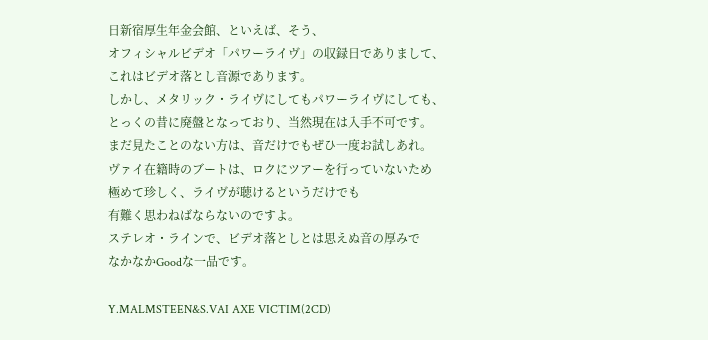日新宿厚生年金会館、といえば、そう、
オフィシャルビデオ「パワーライヴ」の収録日でありまして、
これはビデオ落とし音源であります。
しかし、メタリック・ライヴにしてもパワーライヴにしても、
とっくの昔に廃盤となっており、当然現在は入手不可です。
まだ見たことのない方は、音だけでもぜひ一度お試しあれ。
ヴァイ在籍時のブートは、ロクにツアーを行っていないため
極めて珍しく、ライヴが聴けるというだけでも
有難く思わねばならないのですよ。
ステレオ・ラインで、ビデオ落としとは思えぬ音の厚みで
なかなかGoodな一品です。

Y.MALMSTEEN&S.VAI AXE VICTIM(2CD)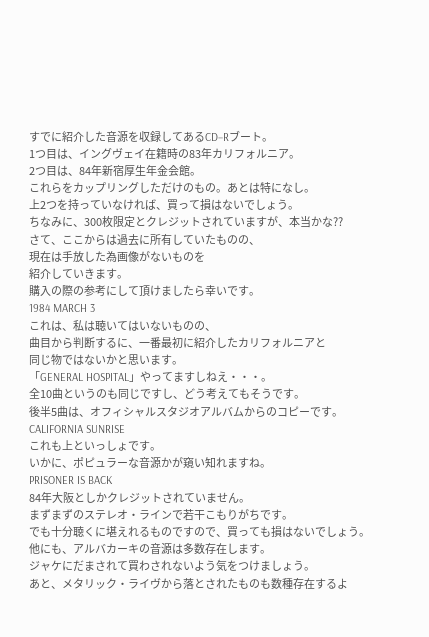すでに紹介した音源を収録してあるCD−Rブート。
1つ目は、イングヴェイ在籍時の83年カリフォルニア。
2つ目は、84年新宿厚生年金会館。
これらをカップリングしただけのもの。あとは特になし。
上2つを持っていなければ、買って損はないでしょう。
ちなみに、300枚限定とクレジットされていますが、本当かな??
さて、ここからは過去に所有していたものの、
現在は手放した為画像がないものを
紹介していきます。
購入の際の参考にして頂けましたら幸いです。
1984 MARCH 3
これは、私は聴いてはいないものの、
曲目から判断するに、一番最初に紹介したカリフォルニアと
同じ物ではないかと思います。
「GENERAL HOSPITAL」やってますしねえ・・・。
全10曲というのも同じですし、どう考えてもそうです。
後半5曲は、オフィシャルスタジオアルバムからのコピーです。
CALIFORNIA SUNRISE
これも上といっしょです。
いかに、ポピュラーな音源かが窺い知れますね。
PRISONER IS BACK
84年大阪としかクレジットされていません。
まずまずのステレオ・ラインで若干こもりがちです。
でも十分聴くに堪えれるものですので、買っても損はないでしょう。
他にも、アルバカーキの音源は多数存在します。
ジャケにだまされて買わされないよう気をつけましょう。
あと、メタリック・ライヴから落とされたものも数種存在するよ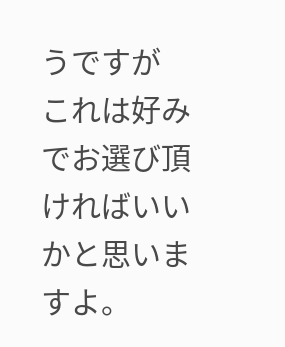うですが
これは好みでお選び頂ければいいかと思いますよ。